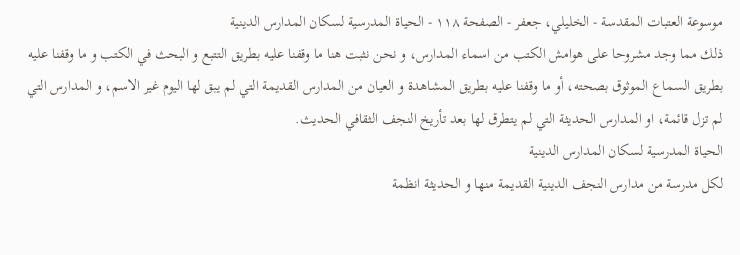موسوعة العتبات المقدسة - الخليلي، جعفر - الصفحة ١١٨ - الحياة المدرسية لسكان المدارس الدينية
ذلك مما وجد مشروحا على هوامش الكتب من اسماء المدارس، و نحن نثبت هنا ما وقفنا عليه بطريق التتبع و البحث في الكتب و ما وقفنا عليه بطريق السماع الموثوق بصحته، أو ما وقفنا عليه بطريق المشاهدة و العيان من المدارس القديمة التي لم يبق لها اليوم غير الاسم، و المدارس التي لم تزل قائمة، او المدارس الحديثة التي لم يتطرق لها بعد تأريخ النجف الثقافي الحديث.
الحياة المدرسية لسكان المدارس الدينية
لكل مدرسة من مدارس النجف الدينية القديمة منها و الحديثة انظمة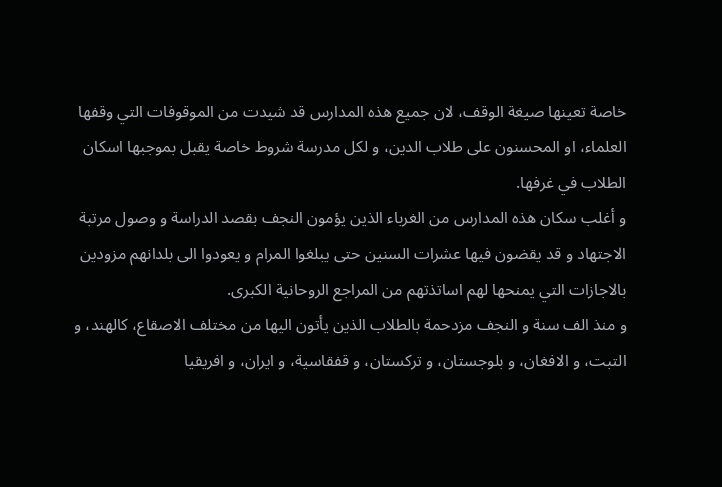خاصة تعينها صيغة الوقف، لان جميع هذه المدارس قد شيدت من الموقوفات التي وقفها العلماء، او المحسنون على طلاب الدين، و لكل مدرسة شروط خاصة يقبل بموجبها اسكان الطلاب في غرفها.
و أغلب سكان هذه المدارس من الغرباء الذين يؤمون النجف بقصد الدراسة و وصول مرتبة الاجتهاد و قد يقضون فيها عشرات السنين حتى يبلغوا المرام و يعودوا الى بلدانهم مزودين بالاجازات التي يمنحها لهم اساتذتهم من المراجع الروحانية الكبرى.
و منذ الف سنة و النجف مزدحمة بالطلاب الذين يأتون اليها من مختلف الاصقاع، كالهند، و التبت، و الافغان، و بلوجستان، و تركستان، و قفقاسية، و ايران، و افريقيا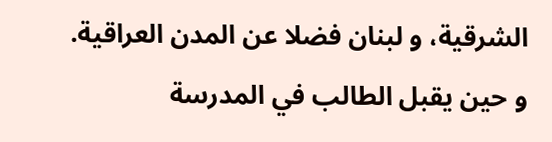الشرقية، و لبنان فضلا عن المدن العراقية.
و حين يقبل الطالب في المدرسة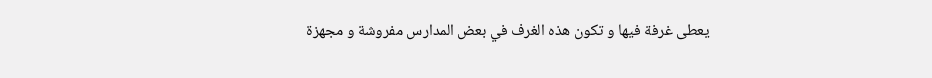يعطى غرفة فيها و تكون هذه الغرف في بعض المدارس مفروشة و مجهزة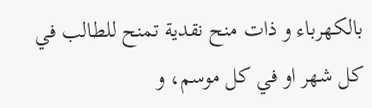بالكهرباء و ذات منح نقدية تمنح للطالب في كل شهر او في كل موسم، و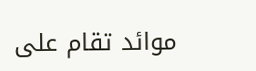موائد تقام على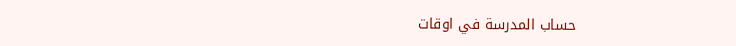حساب المدرسة في اوقات